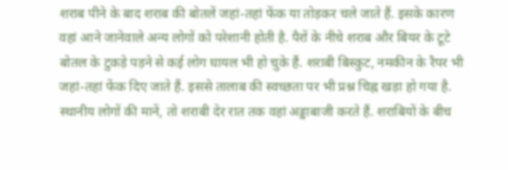शराब पीने के बाद शराब की बोतलें जहां-तहां फेंक या तोड़कर चले जाते हैं. इसके कारण वहां आने जानेवाले अन्य लोगों को परेशानी होती है. पैरों के नीचे शराब और बियर के टूटे बोतल के टुकड़े पड़ने से कई लोग घायल भी हो चुके हैं. शराबी बिस्कुट, नमकीन के रैपर भी जहां-तहां फेंक दिए जाते हैं. इससे तालाब की स्वच्छता पर भी प्रश्न चिह्न खड़ा हो गया है. स्थानीय लोगों की मानें, तो शराबी देर रात तक वहां अड्डाबाजी करते हैं. शराबियों के बीच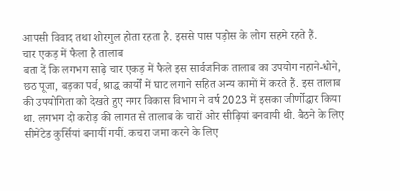आपसी विवाद तथा शोरगुल होता रहता है. इससे पास पड़ोस के लोग सहमे रहते हैं.
चार एकड़ में फैला है तालाब
बता दें कि लगभग साढ़े चार एकड़ में फैले इस सार्वजनिक तालाब का उपयोग नहाने-धोने, छठ पूजा, बड़का पर्व, श्राद्ध कार्यों में घाट लगाने सहित अन्य कामों में करते हैं. इस तालाब की उपयोगिता को देखते हुए नगर विकास विभाग ने वर्ष 2023 में इसका जीर्णोद्धार किया था. लगभग दो करोड़ की लागत से तालाब के चारों ओर सीढ़ियां बनवायी थी. बैठने के लिए सीमेंटेड कुर्सियां बनायीं गयीं. कचरा जमा करने के लिए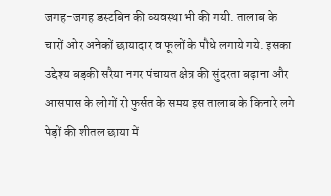जगह-जगह डस्टबिन की व्यवस्था भी की गयी. तालाब के चारों ओर अनेकों छायादार व फूलों के पौधे लगाये गये. इसका उद्देश्य बड़की सरैया नगर पंचायत क्षेत्र की सुंदरता बढ़ाना और आसपास के लोगों रो फुर्सत के समय इस तालाब के किनारे लगे पेड़ों की शीतल छाया में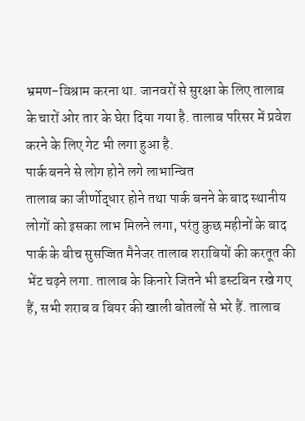भ्रमण-विश्राम करना था. जानवरों से सुरक्षा के लिए तालाब के चारों ओर तार के घेरा दिया गया है. तालाब परिसर में प्रवेश करने के लिए गेट भी लगा हुआ है.
पार्क बनने से लोग होने लगे लाभान्वित
तालाब का जीर्णोद्धार होने तथा पार्क बनने के बाद स्थानीय लोगों को इसका लाभ मिलने लगा, परंतु कुछ महीनों के बाद पार्क के बीच सुसज्जित मैनेजर तालाब शराबियों की करतूत की भेंट चढ़ने लगा. तालाब के किनारे जितने भी डस्टबिन रखे गए हैं, सभी शराब व बियर की खाली बोतलों से भरे हैं. तालाब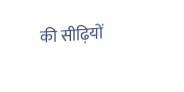की सीढ़ियों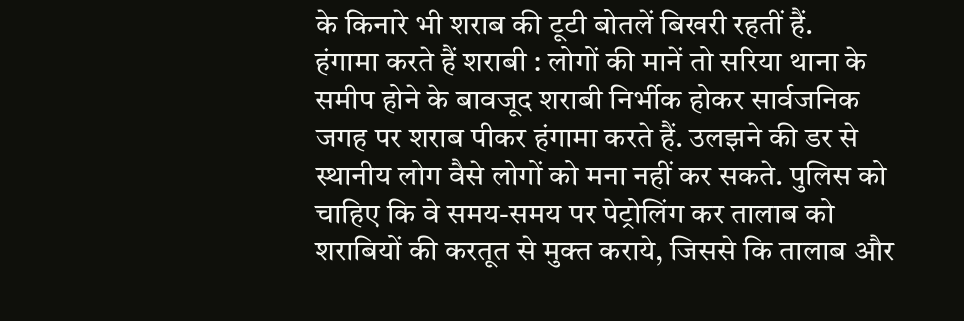के किनारे भी शराब की टूटी बोतलें बिखरी रहतीं हैं.
हंगामा करते हैं शराबी : लोगों की मानें तो सरिया थाना के समीप होने के बावजूद शराबी निर्भीक होकर सार्वजनिक जगह पर शराब पीकर हंगामा करते हैं. उलझने की डर से स्थानीय लोग वैसे लोगों को मना नहीं कर सकते. पुलिस को चाहिए कि वे समय-समय पर पेट्रोलिंग कर तालाब को शराबियों की करतूत से मुक्त कराये, जिससे कि तालाब और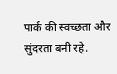पार्क की स्वच्छता और सुंदरता बनी रहे.